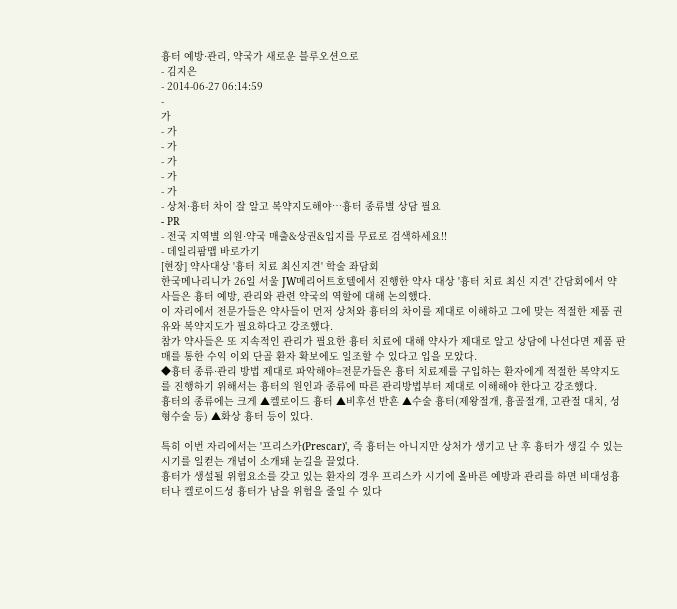흉터 예방·관리, 약국가 새로운 블루오션으로
- 김지은
- 2014-06-27 06:14:59
-
가
- 가
- 가
- 가
- 가
- 가
- 상처·흉터 차이 잘 알고 복약지도해야…흉터 종류별 상담 필요
- PR
- 전국 지역별 의원·약국 매출&상권&입지를 무료로 검색하세요!!
- 데일리팜맵 바로가기
[현장] 약사대상 '흉터 치료 최신지견' 학술 좌담회
한국메나리니가 26일 서울 JW메리어트호텔에서 진행한 약사 대상 '흉터 치료 최신 지견' 간담회에서 약사들은 흉터 예방, 관리와 관련 약국의 역할에 대해 논의했다.
이 자리에서 전문가들은 약사들이 먼저 상처와 흉터의 차이를 제대로 이해하고 그에 맞는 적절한 제품 권유와 복약지도가 필요하다고 강조했다.
참가 약사들은 또 지속적인 관리가 필요한 흉터 치료에 대해 약사가 제대로 알고 상담에 나선다면 제품 판매를 통한 수익 이외 단골 환자 확보에도 일조할 수 있다고 입을 모았다.
◆흉터 종류·관리 방법 제대로 파악해야=전문가들은 흉터 치료제를 구입하는 환자에게 적절한 복약지도를 진행하기 위해서는 흉터의 원인과 종류에 따른 관리방법부터 제대로 이해해야 한다고 강조했다.
흉터의 종류에는 크게 ▲켈로이드 흉터 ▲비후선 반흔 ▲수술 흉터(제왕절개, 흉골절개, 고관절 대치, 성형수술 등) ▲화상 흉터 등이 있다.

특히 이번 자리에서는 '프리스카(Prescar)', 즉 흉터는 아니지만 상처가 생기고 난 후 흉터가 생길 수 있는 시기를 일컫는 개념이 소개돼 눈길을 끌었다.
흉터가 생설될 위험요소를 갖고 있는 환자의 경우 프리스카 시기에 올바른 예방과 관리를 하면 비대성흉터나 켈로이드성 흉터가 남을 위험을 줄일 수 있다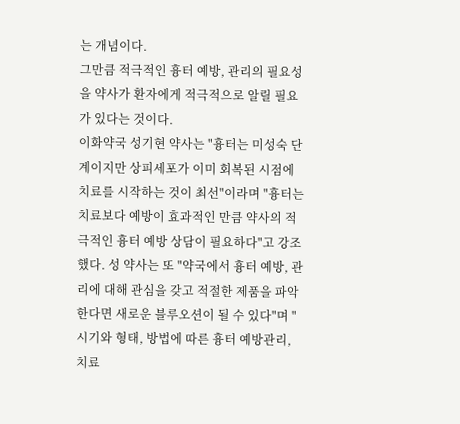는 개념이다.
그만큼 적극적인 흉터 예방, 관리의 필요성을 약사가 환자에게 적극적으로 알릴 필요가 있다는 것이다.
이화약국 성기현 약사는 "흉터는 미성숙 단계이지만 상피세포가 이미 회복된 시점에 치료를 시작하는 것이 최선"이라며 "흉터는 치료보다 예방이 효과적인 만큼 약사의 적극적인 흉터 예방 상담이 필요하다"고 강조했다. 성 약사는 또 "약국에서 흉터 예방, 관리에 대해 관심을 갖고 적절한 제품을 파악한다면 새로운 블루오션이 될 수 있다"며 "시기와 형태, 방법에 따른 흉터 예방관리, 치료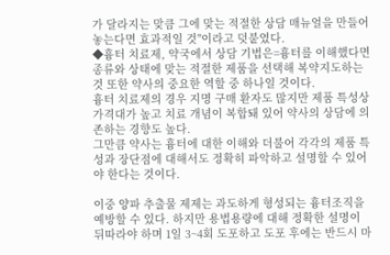가 달라지는 맞큼 그에 맞는 적절한 상담 매뉴얼을 만들어 놓는다면 효과적일 것"이라고 덧붙였다.
◆흉터 치료제, 약국에서 상담 기법은=흉터를 이해했다면 종류와 상태에 맞는 적절한 제품을 선택해 복약지도하는 것 또한 약사의 중요한 역할 중 하나일 것이다.
흉터 치료제의 경우 지명 구매 환자도 많지만 제품 특성상 가격대가 높고 치료 개념이 복합돼 있어 약사의 상담에 의존하는 경향도 높다.
그만큼 약사는 흉터에 대한 이해와 더불어 각각의 제품 특성과 장단점에 대해서도 정확히 파악하고 설명할 수 있어야 한다는 것이다.

이중 양파 추출물 제제는 과도하게 형성되는 흉터조직을 예방할 수 있다. 하지만 용법용량에 대해 정확한 설명이 뒤따라야 하며 1일 3~4회 도포하고 도포 후에는 반드시 마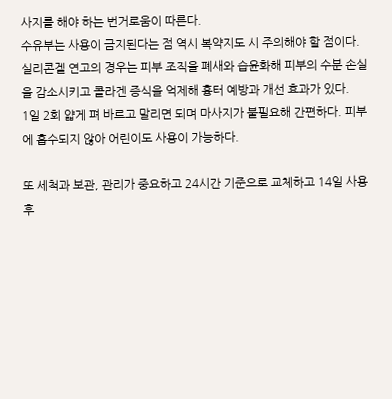사지를 해야 하는 번거로움이 따른다.
수유부는 사용이 금지된다는 점 역시 복약지도 시 주의해야 할 점이다.
실리콘겔 연고의 경우는 피부 조직을 폐새와 습윤화해 피부의 수분 손실을 감소시키고 콜라겐 증식을 억제해 흉터 예방과 개선 효과가 있다.
1일 2회 얇게 펴 바르고 말리면 되며 마사지가 불필요해 간편하다. 피부에 흡수되지 않아 어린이도 사용이 가능하다.

또 세척과 보관, 관리가 중요하고 24시간 기준으로 교체하고 14일 사용 후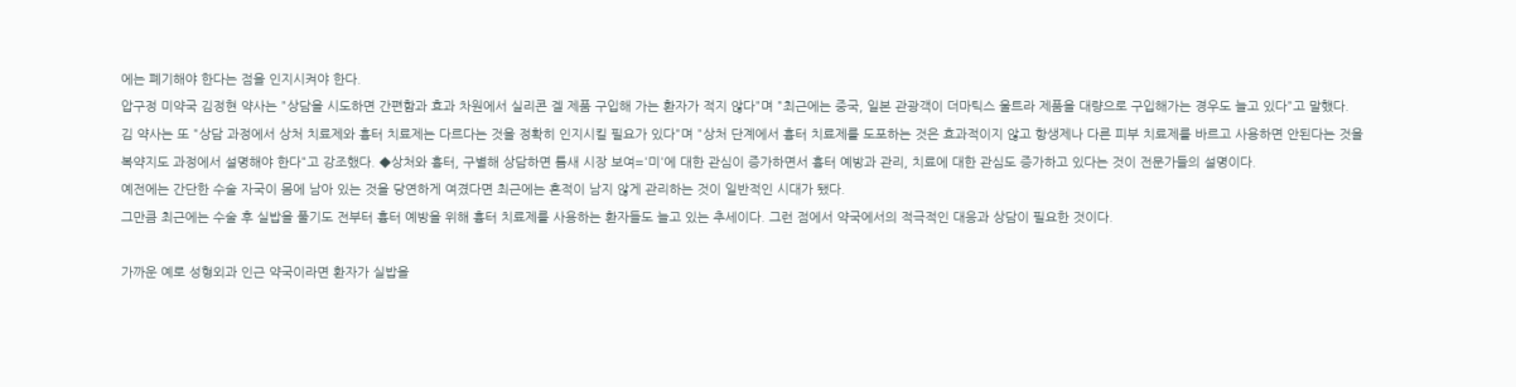에는 폐기해야 한다는 점을 인지시켜야 한다.
압구정 미약국 김정현 약사는 "상담을 시도하면 간편함과 효과 차원에서 실리콘 겔 제품 구입해 가는 환자가 적지 않다"며 "최근에는 중국, 일본 관광객이 더마틱스 울트라 제품을 대량으로 구입해가는 경우도 늘고 있다"고 말했다.
김 약사는 또 "상담 과정에서 상처 치료제와 흉터 치료제는 다르다는 것을 정확히 인지시킬 필요가 있다"며 "상처 단계에서 흉터 치료제를 도포하는 것은 효과적이지 않고 항생제나 다른 피부 치료제를 바르고 사용하면 안된다는 것을 복약지도 과정에서 설명해야 한다"고 강조했다. ◆상처와 흉터, 구별해 상담하면 틈새 시장 보여='미'에 대한 관심이 증가하면서 흉터 예방과 관리, 치료에 대한 관심도 증가하고 있다는 것이 전문가들의 설명이다.
예전에는 간단한 수술 자국이 몸에 남아 있는 것을 당연하게 여겼다면 최근에는 흔적이 남지 않게 관리하는 것이 일반적인 시대가 됐다.
그만큼 최근에는 수술 후 실밥을 풀기도 전부터 흉터 예방을 위해 흉터 치료제를 사용하는 환자들도 늘고 있는 추세이다. 그런 점에서 약국에서의 적극적인 대응과 상담이 필요한 것이다.

가까운 예로 성형외과 인근 약국이라면 환자가 실밥을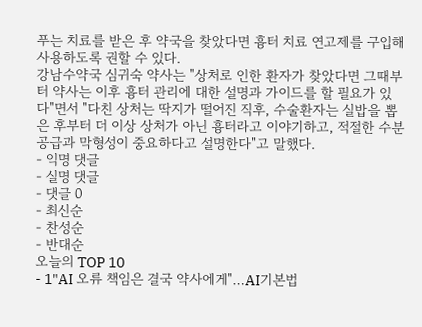푸는 치료를 받은 후 약국을 찾았다면 흉터 치료 연고제를 구입해 사용하도록 권할 수 있다.
강남수약국 심귀숙 약사는 "상처로 인한 환자가 찾았다면 그때부터 약사는 이후 흉터 관리에 대한 설명과 가이드를 할 필요가 있다"면서 "다친 상처는 딱지가 떨어진 직후, 수술환자는 실밥을 뽑은 후부터 더 이상 상처가 아닌 흉터라고 이야기하고, 적절한 수분공급과 막형성이 중요하다고 설명한다"고 말했다.
- 익명 댓글
- 실명 댓글
- 댓글 0
- 최신순
- 찬성순
- 반대순
오늘의 TOP 10
- 1"AI 오류 책임은 결국 약사에게"…AI기본법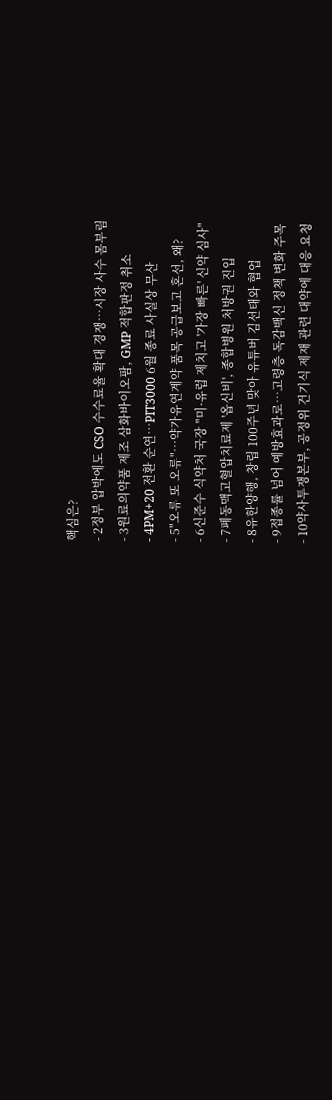핵심은?
- 2정부 압박에도 CSO 수수료율 확대 경쟁…시장 사수 몸부림
- 3원료의약품 제조 삼화바이오팜, GMP 적합판정 취소
- 4PM+20 전환 순연…PIT3000 6월 종료 사실상 무산
- 5"오류 또 오류"…약가유연계약 품목 공급보고 혼선, 왜?
- 6신준수 식약처 국장 "미·유럽 제치고 '가장 빠른' 신약 심사"
- 7폐동맥고혈압치료제 '옵신비', 종합병원 처방권 진입
- 8유한양행, 창립 100주년 맞아 유튜버 김선태와 협업
- 9접종률 넘어 예방효과로…고령층 독감백신 정책 변화 주목
- 10약사투쟁본부, 공정위 건기식 제재 관련 대약에 대응 요청